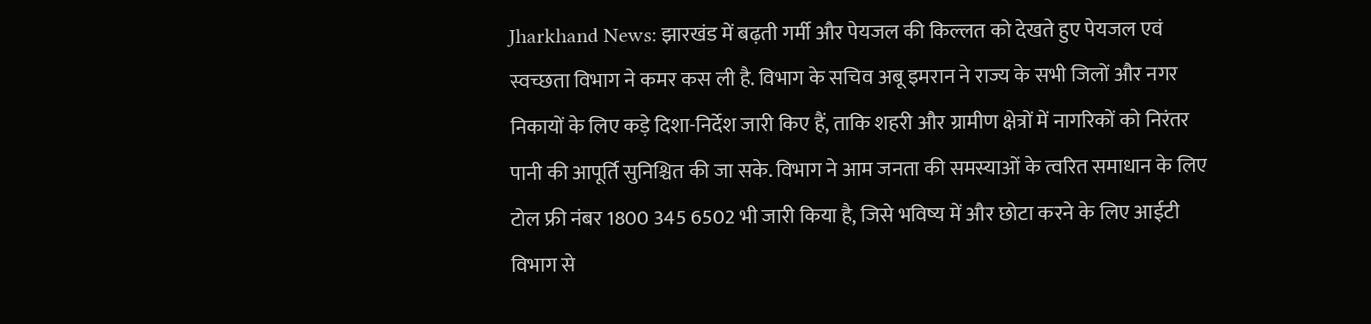Jharkhand News: झारखंड में बढ़ती गर्मी और पेयजल की किल्लत को देखते हुए पेयजल एवं स्वच्छता विभाग ने कमर कस ली है. विभाग के सचिव अबू इमरान ने राज्य के सभी जिलों और नगर निकायों के लिए कड़े दिशा-निर्देश जारी किए हैं, ताकि शहरी और ग्रामीण क्षेत्रों में नागरिकों को निरंतर पानी की आपूर्ति सुनिश्चित की जा सके. विभाग ने आम जनता की समस्याओं के त्वरित समाधान के लिए टोल फ्री नंबर 1800 345 6502 भी जारी किया है, जिसे भविष्य में और छोटा करने के लिए आईटी विभाग से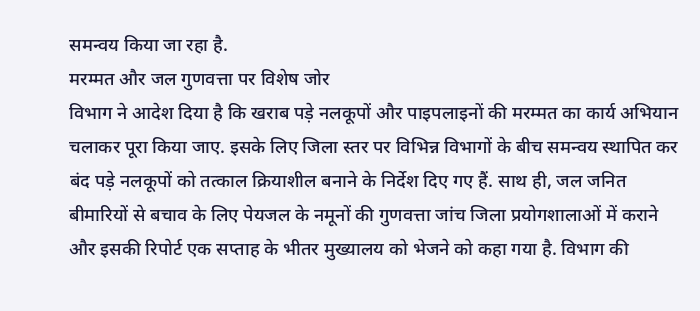समन्वय किया जा रहा है.
मरम्मत और जल गुणवत्ता पर विशेष जोर
विभाग ने आदेश दिया है कि खराब पड़े नलकूपों और पाइपलाइनों की मरम्मत का कार्य अभियान चलाकर पूरा किया जाए. इसके लिए जिला स्तर पर विभिन्न विभागों के बीच समन्वय स्थापित कर बंद पड़े नलकूपों को तत्काल क्रियाशील बनाने के निर्देश दिए गए हैं. साथ ही, जल जनित बीमारियों से बचाव के लिए पेयजल के नमूनों की गुणवत्ता जांच जिला प्रयोगशालाओं में कराने और इसकी रिपोर्ट एक सप्ताह के भीतर मुख्यालय को भेजने को कहा गया है. विभाग की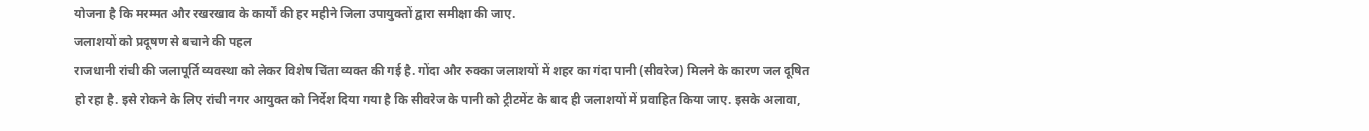योजना है कि मरम्मत और रखरखाव के कार्यों की हर महीने जिला उपायुक्तों द्वारा समीक्षा की जाए.
जलाशयों को प्रदूषण से बचाने की पहल
राजधानी रांची की जलापूर्ति व्यवस्था को लेकर विशेष चिंता व्यक्त की गई है. गोंदा और रुक्का जलाशयों में शहर का गंदा पानी (सीवरेज) मिलने के कारण जल दूषित हो रहा है. इसे रोकने के लिए रांची नगर आयुक्त को निर्देश दिया गया है कि सीवरेज के पानी को ट्रीटमेंट के बाद ही जलाशयों में प्रवाहित किया जाए. इसके अलावा,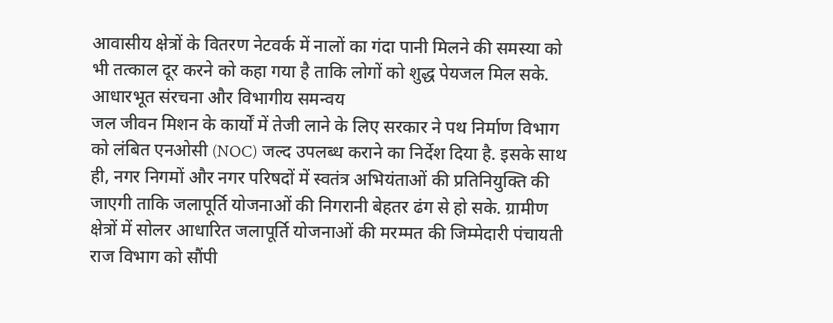आवासीय क्षेत्रों के वितरण नेटवर्क में नालों का गंदा पानी मिलने की समस्या को भी तत्काल दूर करने को कहा गया है ताकि लोगों को शुद्ध पेयजल मिल सके.
आधारभूत संरचना और विभागीय समन्वय
जल जीवन मिशन के कार्यों में तेजी लाने के लिए सरकार ने पथ निर्माण विभाग को लंबित एनओसी (NOC) जल्द उपलब्ध कराने का निर्देश दिया है. इसके साथ ही, नगर निगमों और नगर परिषदों में स्वतंत्र अभियंताओं की प्रतिनियुक्ति की जाएगी ताकि जलापूर्ति योजनाओं की निगरानी बेहतर ढंग से हो सके. ग्रामीण क्षेत्रों में सोलर आधारित जलापूर्ति योजनाओं की मरम्मत की जिम्मेदारी पंचायती राज विभाग को सौंपी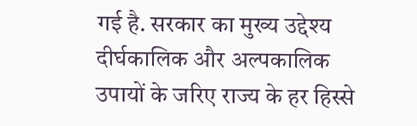गई है. सरकार का मुख्य उद्देश्य दीर्घकालिक और अल्पकालिक उपायों के जरिए राज्य के हर हिस्से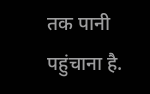तक पानी पहुंचाना है.